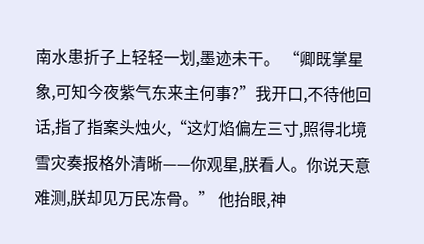南水患折子上轻轻一划,墨迹未干。 “卿既掌星象,可知今夜紫气东来主何事?”我开口,不待他回话,指了指案头烛火,“这灯焰偏左三寸,照得北境雪灾奏报格外清晰——你观星,朕看人。你说天意难测,朕却见万民冻骨。” 他抬眼,神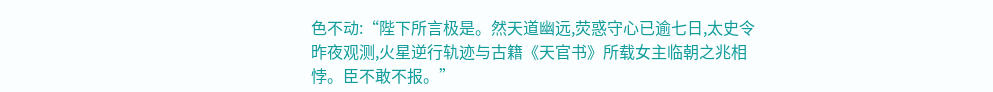色不动:“陛下所言极是。然天道幽远,荧惑守心已逾七日,太史令昨夜观测,火星逆行轨迹与古籍《天官书》所载女主临朝之兆相悖。臣不敢不报。”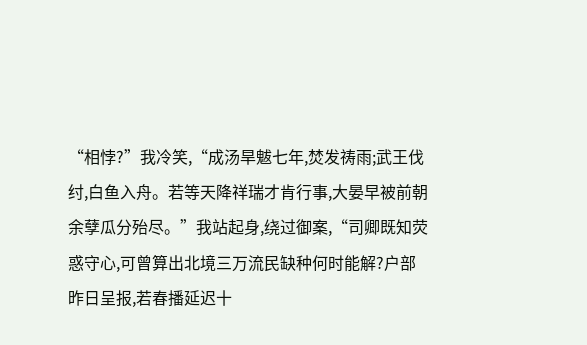“相悖?”我冷笑,“成汤旱魃七年,焚发祷雨;武王伐纣,白鱼入舟。若等天降祥瑞才肯行事,大晏早被前朝余孽瓜分殆尽。”我站起身,绕过御案,“司卿既知荧惑守心,可曾算出北境三万流民缺种何时能解?户部昨日呈报,若春播延迟十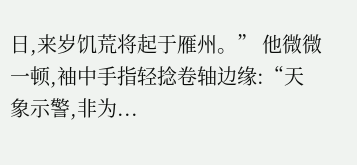日,来岁饥荒将起于雁州。” 他微微一顿,袖中手指轻捻卷轴边缘:“天象示警,非为...